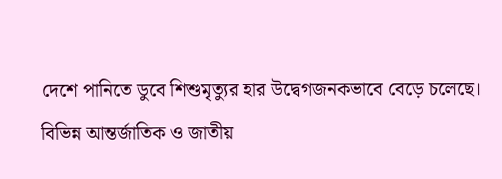দেশে পানিতে ডুবে শিশুমৃত্যুর হার উদ্বেগজনকভাবে বেড়ে চলেছে। বিভিন্ন আন্তর্জাতিক ও জাতীয়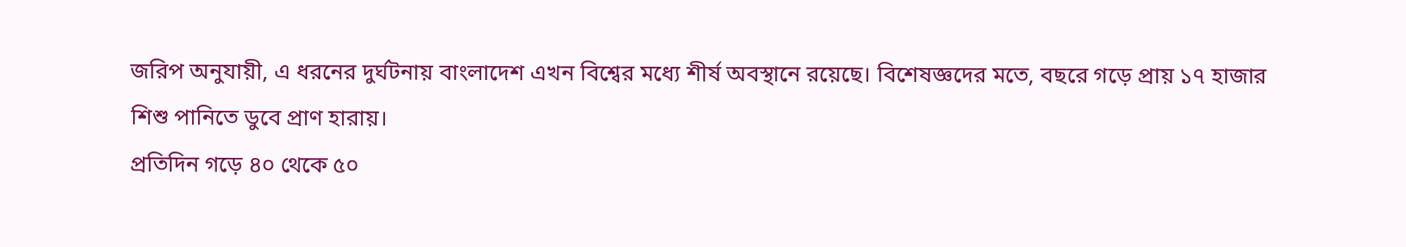জরিপ অনুযায়ী, এ ধরনের দুর্ঘটনায় বাংলাদেশ এখন বিশ্বের মধ্যে শীর্ষ অবস্থানে রয়েছে। বিশেষজ্ঞদের মতে, বছরে গড়ে প্রায় ১৭ হাজার শিশু পানিতে ডুবে প্রাণ হারায়।
প্রতিদিন গড়ে ৪০ থেকে ৫০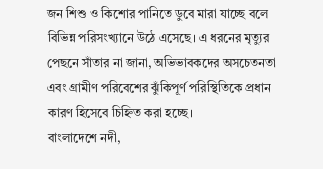জন শিশু ও কিশোর পানিতে ডুবে মারা যাচ্ছে বলে বিভিন্ন পরিসংখ্যানে উঠে এসেছে। এ ধরনের মৃত্যুর পেছনে সাঁতার না জানা, অভিভাবকদের অসচেতনতা এবং গ্রামীণ পরিবেশের ঝুঁকিপূর্ণ পরিস্থিতিকে প্রধান কারণ হিসেবে চিহ্নিত করা হচ্ছে।
বাংলাদেশে নদী,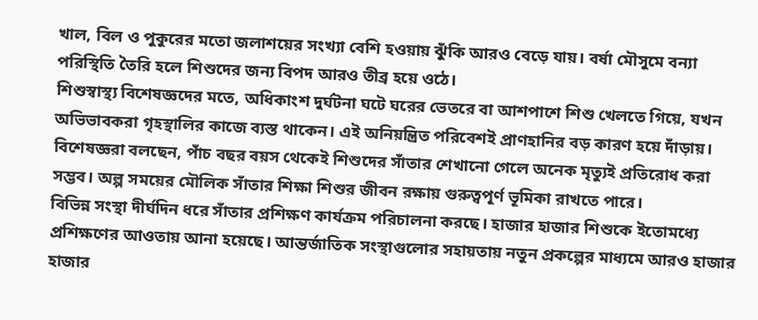খাল, বিল ও পুকুরের মতো জলাশয়ের সংখ্যা বেশি হওয়ায় ঝুঁকি আরও বেড়ে যায়। বর্ষা মৌসুমে বন্যা পরিস্থিতি তৈরি হলে শিশুদের জন্য বিপদ আরও তীব্র হয়ে ওঠে।
শিশুস্বাস্থ্য বিশেষজ্ঞদের মতে, অধিকাংশ দুর্ঘটনা ঘটে ঘরের ভেতরে বা আশপাশে শিশু খেলতে গিয়ে, যখন অভিভাবকরা গৃহস্থালির কাজে ব্যস্ত থাকেন। এই অনিয়ন্ত্রিত পরিবেশই প্রাণহানির বড় কারণ হয়ে দাঁড়ায়।
বিশেষজ্ঞরা বলছেন, পাঁচ বছর বয়স থেকেই শিশুদের সাঁতার শেখানো গেলে অনেক মৃত্যুই প্রতিরোধ করা সম্ভব। অল্প সময়ের মৌলিক সাঁতার শিক্ষা শিশুর জীবন রক্ষায় গুরুত্বপূর্ণ ভূমিকা রাখতে পারে।
বিভিন্ন সংস্থা দীর্ঘদিন ধরে সাঁতার প্রশিক্ষণ কার্যক্রম পরিচালনা করছে। হাজার হাজার শিশুকে ইতোমধ্যে প্রশিক্ষণের আওতায় আনা হয়েছে। আন্তর্জাতিক সংস্থাগুলোর সহায়তায় নতুন প্রকল্পের মাধ্যমে আরও হাজার হাজার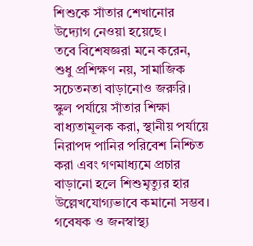শিশুকে সাঁতার শেখানোর উদ্যোগ নেওয়া হয়েছে।
তবে বিশেষজ্ঞরা মনে করেন, শুধু প্রশিক্ষণ নয়, সামাজিক সচেতনতা বাড়ানোও জরুরি। স্কুল পর্যায়ে সাঁতার শিক্ষা বাধ্যতামূলক করা, স্থানীয় পর্যায়ে নিরাপদ পানির পরিবেশ নিশ্চিত করা এবং গণমাধ্যমে প্রচার বাড়ানো হলে শিশুমৃত্যুর হার উল্লেখযোগ্যভাবে কমানো সম্ভব। গবেষক ও জনস্বাস্থ্য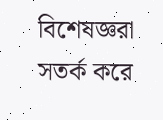বিশেষজ্ঞরা সতর্ক করে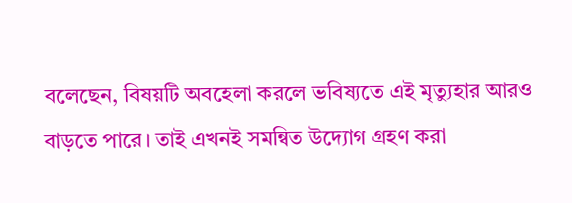বলেছেন, বিষয়টি অবহেলা করলে ভবিষ্যতে এই মৃত্যুহার আরও বাড়তে পারে। তাই এখনই সমন্বিত উদ্যোগ গ্রহণ করা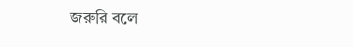জরুরি বলে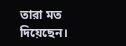তারা মত দিয়েছেন।